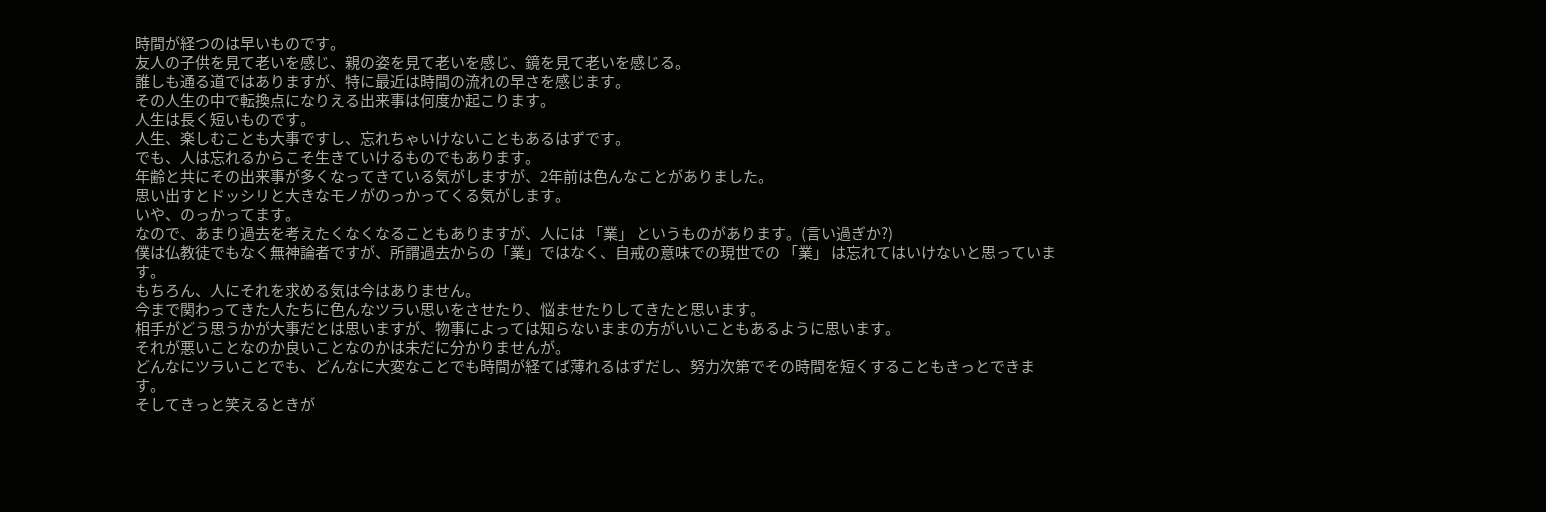時間が経つのは早いものです。
友人の子供を見て老いを感じ、親の姿を見て老いを感じ、鏡を見て老いを感じる。
誰しも通る道ではありますが、特に最近は時間の流れの早さを感じます。
その人生の中で転換点になりえる出来事は何度か起こります。
人生は長く短いものです。
人生、楽しむことも大事ですし、忘れちゃいけないこともあるはずです。
でも、人は忘れるからこそ生きていけるものでもあります。
年齢と共にその出来事が多くなってきている気がしますが、2年前は色んなことがありました。
思い出すとドッシリと大きなモノがのっかってくる気がします。
いや、のっかってます。
なので、あまり過去を考えたくなくなることもありますが、人には 「業」 というものがあります。(言い過ぎか?)
僕は仏教徒でもなく無神論者ですが、所謂過去からの「業」ではなく、自戒の意味での現世での 「業」 は忘れてはいけないと思っています。
もちろん、人にそれを求める気は今はありません。
今まで関わってきた人たちに色んなツラい思いをさせたり、悩ませたりしてきたと思います。
相手がどう思うかが大事だとは思いますが、物事によっては知らないままの方がいいこともあるように思います。
それが悪いことなのか良いことなのかは未だに分かりませんが。
どんなにツラいことでも、どんなに大変なことでも時間が経てば薄れるはずだし、努力次第でその時間を短くすることもきっとできます。
そしてきっと笑えるときが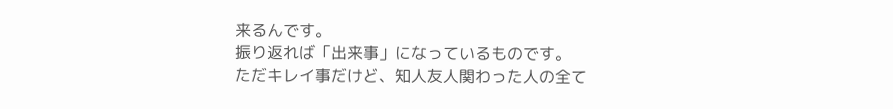来るんです。
振り返れば「出来事」になっているものです。
ただキレイ事だけど、知人友人関わった人の全て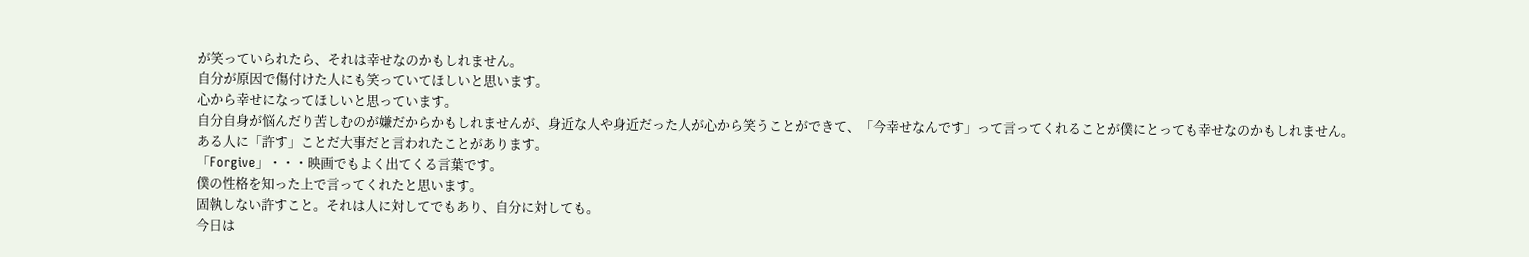が笑っていられたら、それは幸せなのかもしれません。
自分が原因で傷付けた人にも笑っていてほしいと思います。
心から幸せになってほしいと思っています。
自分自身が悩んだり苦しむのが嫌だからかもしれませんが、身近な人や身近だった人が心から笑うことができて、「今幸せなんです」って言ってくれることが僕にとっても幸せなのかもしれません。
ある人に「許す」ことだ大事だと言われたことがあります。
「Forgive」・・・映画でもよく出てくる言葉です。
僕の性格を知った上で言ってくれたと思います。
固執しない許すこと。それは人に対してでもあり、自分に対しても。
今日は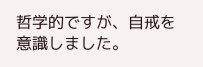哲学的ですが、自戒を意識しました。